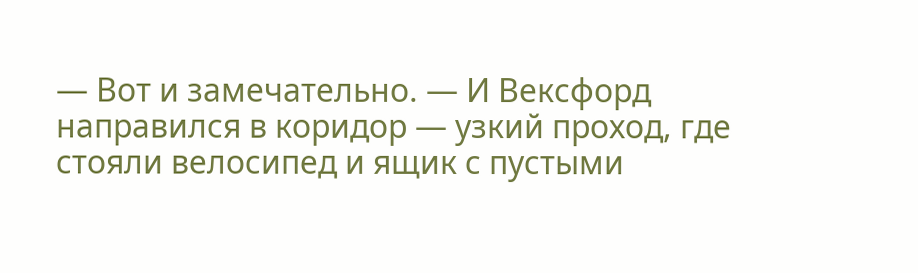— Вот и замечательно. — И Вексфорд направился в коридор — узкий проход, где стояли велосипед и ящик с пустыми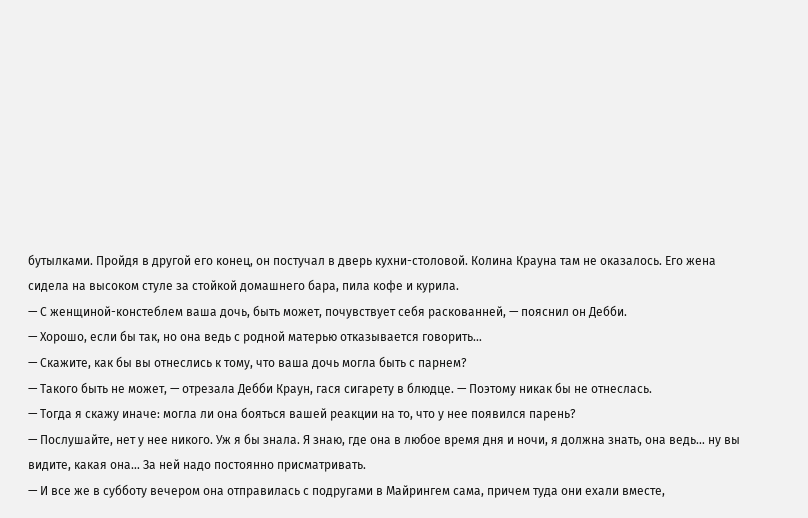бутылками. Пройдя в другой его конец, он постучал в дверь кухни-столовой. Колина Крауна там не оказалось. Его жена сидела на высоком стуле за стойкой домашнего бара, пила кофе и курила.
— С женщиной-констеблем ваша дочь, быть может, почувствует себя раскованней, — пояснил он Дебби.
— Хорошо, если бы так, но она ведь с родной матерью отказывается говорить…
— Скажите, как бы вы отнеслись к тому, что ваша дочь могла быть с парнем?
— Такого быть не может, — отрезала Дебби Краун, гася сигарету в блюдце. — Поэтому никак бы не отнеслась.
— Тогда я скажу иначе: могла ли она бояться вашей реакции на то, что у нее появился парень?
— Послушайте, нет у нее никого. Уж я бы знала. Я знаю, где она в любое время дня и ночи, я должна знать, она ведь… ну вы видите, какая она… За ней надо постоянно присматривать.
— И все же в субботу вечером она отправилась с подругами в Майрингем сама, причем туда они ехали вместе,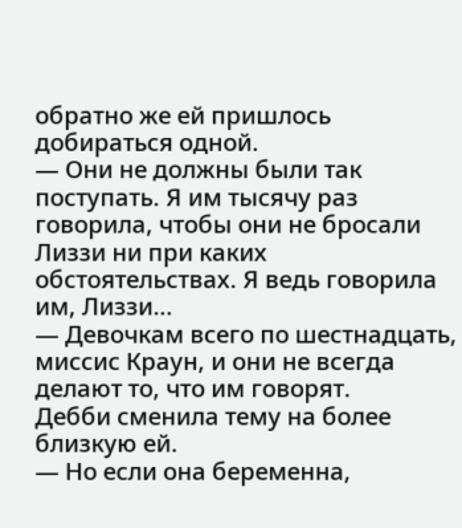обратно же ей пришлось добираться одной.
— Они не должны были так поступать. Я им тысячу раз говорила, чтобы они не бросали Лиззи ни при каких обстоятельствах. Я ведь говорила им, Лиззи…
— Девочкам всего по шестнадцать, миссис Краун, и они не всегда делают то, что им говорят.
Дебби сменила тему на более близкую ей.
— Но если она беременна,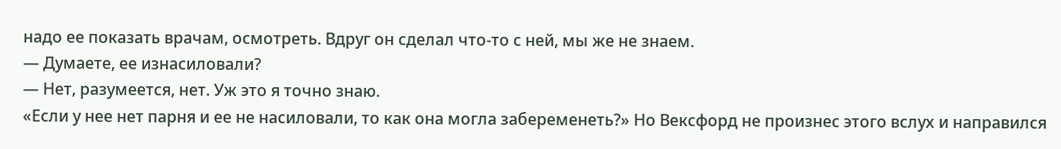надо ее показать врачам, осмотреть. Вдруг он сделал что-то с ней, мы же не знаем.
— Думаете, ее изнасиловали?
— Нет, разумеется, нет. Уж это я точно знаю.
«Если у нее нет парня и ее не насиловали, то как она могла забеременеть?» Но Вексфорд не произнес этого вслух и направился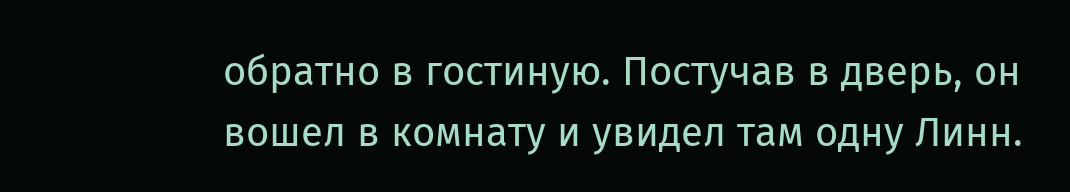обратно в гостиную. Постучав в дверь, он вошел в комнату и увидел там одну Линн.